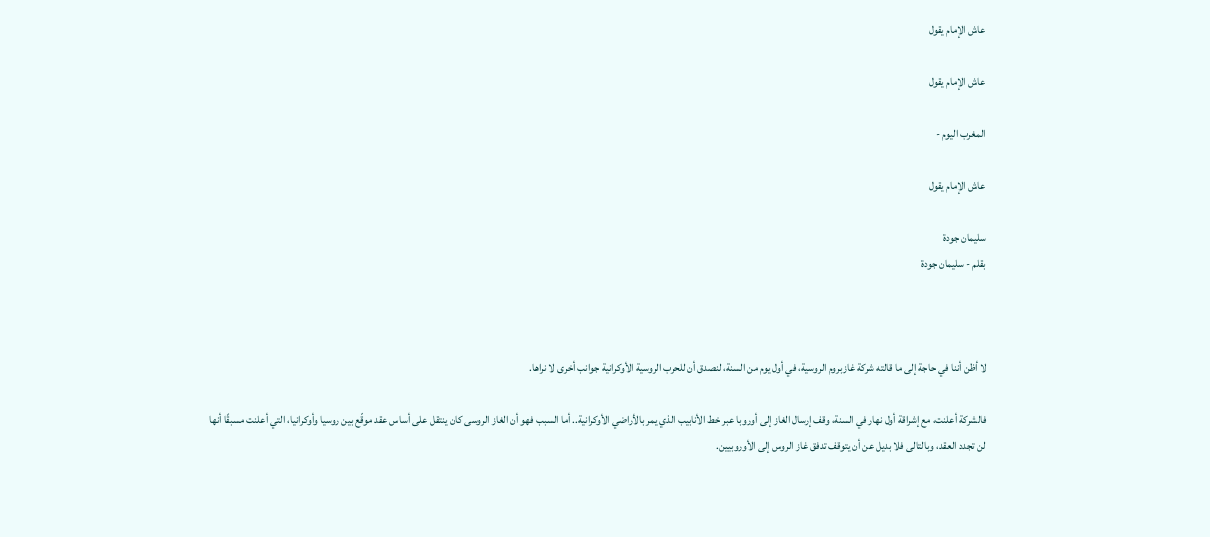عاش الإمام يقول

عاش الإمام يقول

المغرب اليوم -

عاش الإمام يقول

سليمان جودة
بقلم - سليمان جودة



لا أظن أننا في حاجة إلى ما قالته شركة غازبروم الروسية، في أول يوم من السنة، لنصدق أن للحرب الروسية الأوكرانية جوانب أخرى لا نراها.

فالشركة أعلنت، مع إشراقة أول نهار في السنة، وقف إرسال الغاز إلى أوروبا عبر خط الأنابيب الذي يمر بالأراضي الأوكرانية.. أما السبب فهو أن الغاز الروسى كان ينتقل على أساس عقد موقّع بين روسيا وأوكرانيا، التي أعلنت مسبقًا أنها لن تجدد العقد، وبالتالى فلا بديل عن أن يتوقف تدفق غاز الروس إلى الأوروبيين.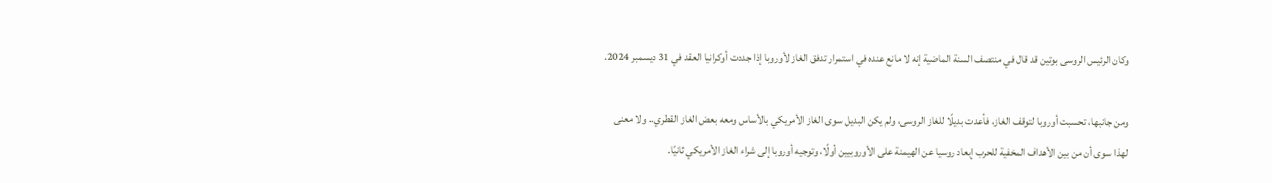وكان الرئيس الروسى بوتين قد قال في منتصف السنة الماضية إنه لا مانع عنده في استمرار تدفق الغاز لأوروبا إذا جددت أوكرانيا العقد في 31 ديسمبر 2024.

ومن جانبها، تحسبت أوروبا لتوقف الغاز، فأعدت بديلًا للغاز الروسى، ولم يكن البديل سوى الغاز الأمريكي بالأساس ومعه بعض الغاز القطري.. ولا معنى لهذا سوى أن من بين الأهداف المخفية للحرب إبعاد روسيا عن الهيمنة على الأوروبيين أولًا، وتوجيه أوروبا إلى شراء الغاز الأمريكي ثانيًا.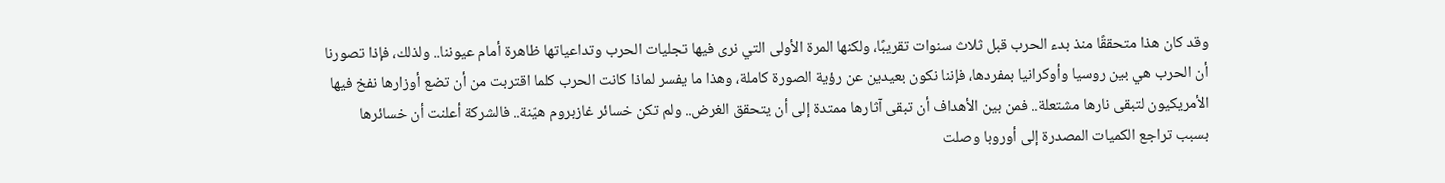وقد كان هذا متحققًا منذ بدء الحرب قبل ثلاث سنوات تقريبًا، ولكنها المرة الأولى التي نرى فيها تجليات الحرب وتداعياتها ظاهرة أمام عيوننا.. ولذلك، فإذا تصورنا أن الحرب هي بين روسيا وأوكرانيا بمفردها، فإننا نكون بعيدين عن رؤية الصورة كاملة، وهذا ما يفسر لماذا كانت الحرب كلما اقتربت من أن تضع أوزارها نفخ فيها الأمريكيون لتبقى نارها مشتعلة.. فمن بين الأهداف أن تبقى آثارها ممتدة إلى أن يتحقق الغرض.. ولم تكن خسائر غازبروم هيّنة.. فالشركة أعلنت أن خسائرها بسبب تراجع الكميات المصدرة إلى أوروبا وصلت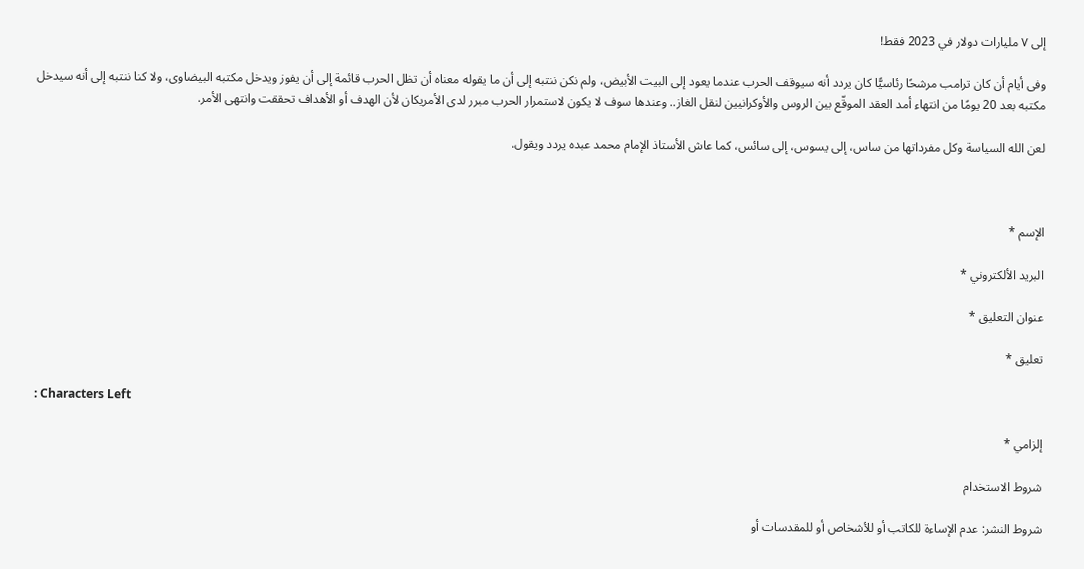إلى ٧ مليارات دولار في 2023 فقط!

وفى أيام أن كان ترامب مرشحًا رئاسيًّا كان يردد أنه سيوقف الحرب عندما يعود إلى البيت الأبيض، ولم نكن ننتبه إلى أن ما يقوله معناه أن تظل الحرب قائمة إلى أن يفوز ويدخل مكتبه البيضاوى، ولا كنا ننتبه إلى أنه سيدخل مكتبه بعد 20 يومًا من انتهاء أمد العقد الموقّع بين الروس والأوكرانيين لنقل الغاز.. وعندها سوف لا يكون لاستمرار الحرب مبرر لدى الأمريكان لأن الهدف أو الأهداف تحققت وانتهى الأمر.

لعن الله السياسة وكل مفرداتها من ساس، إلى يسوس، إلى سائس، كما عاش الأستاذ الإمام محمد عبده يردد ويقول.



الإسم *

البريد الألكتروني *

عنوان التعليق *

تعليق *

: Characters Left

إلزامي *

شروط الاستخدام

شروط النشر: عدم الإساءة للكاتب أو للأشخاص أو للمقدسات أو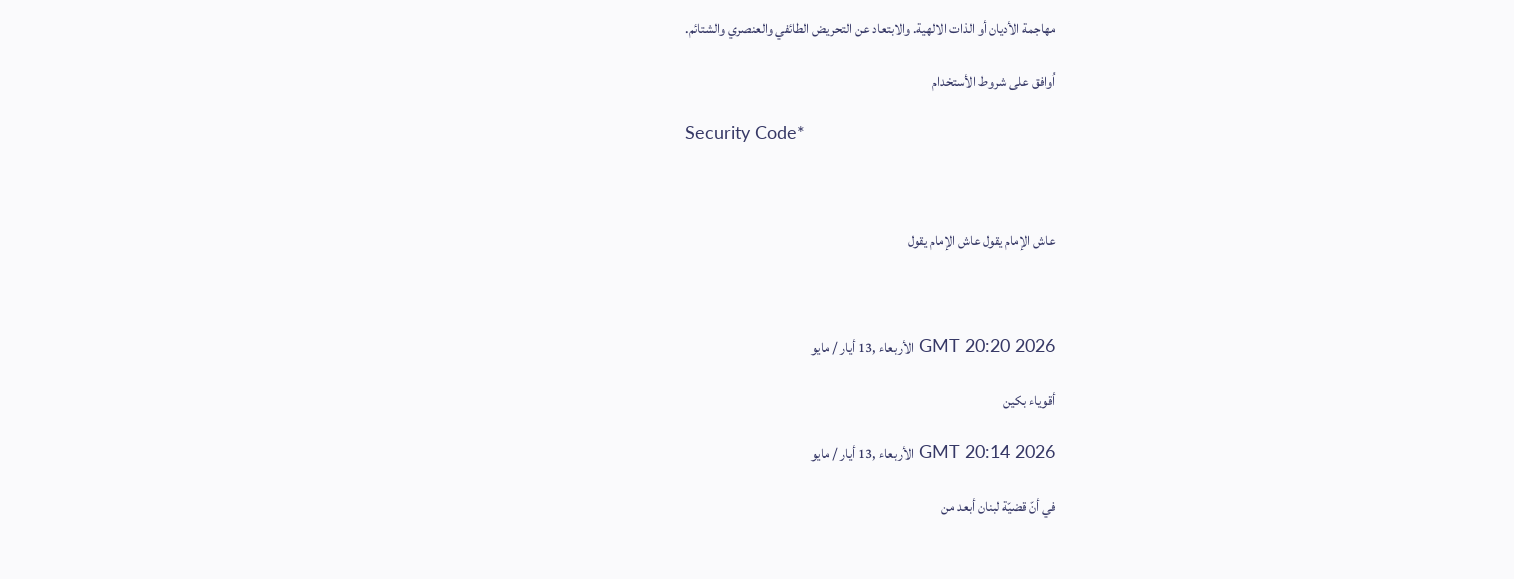مهاجمة الأديان أو الذات الالهية. والابتعاد عن التحريض الطائفي والعنصري والشتائم.

اُوافق على شروط الأستخدام

Security Code*



عاش الإمام يقول عاش الإمام يقول



GMT 20:20 2026 الأربعاء ,13 أيار / مايو

أقوياء بكين

GMT 20:14 2026 الأربعاء ,13 أيار / مايو

في أنّ قضيّة لبنان أبعد من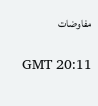مفاوضات

GMT 20:11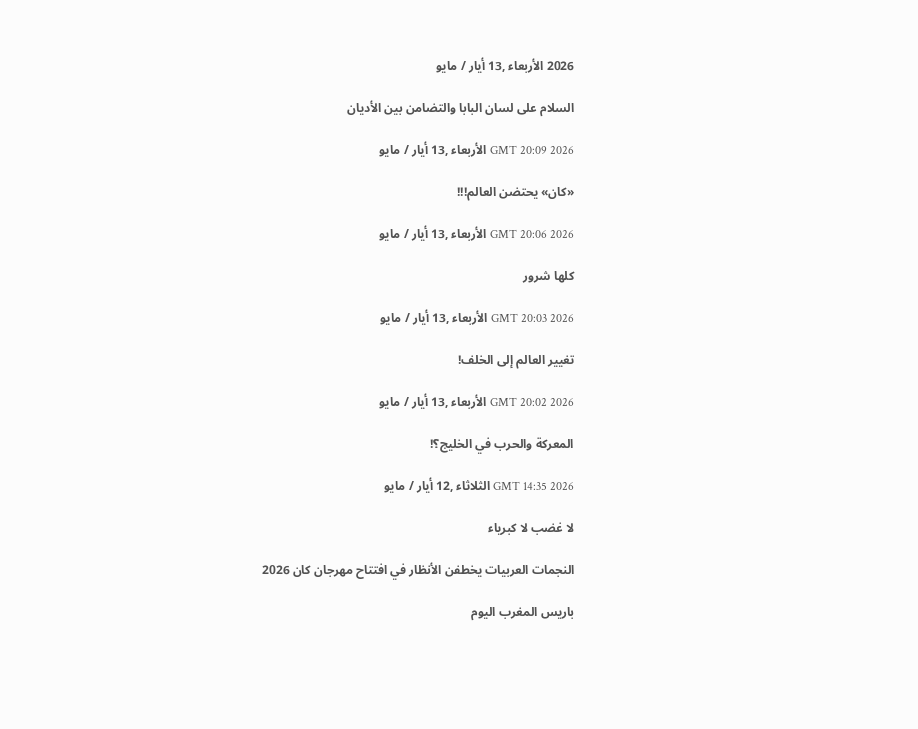2026 الأربعاء ,13 أيار / مايو

السلام على لسان البابا والتضامن بين الأديان

GMT 20:09 2026 الأربعاء ,13 أيار / مايو

«كان» يحتضن العالم!!!

GMT 20:06 2026 الأربعاء ,13 أيار / مايو

كلها شرور

GMT 20:03 2026 الأربعاء ,13 أيار / مايو

تغيير العالم إلى الخلف!

GMT 20:02 2026 الأربعاء ,13 أيار / مايو

المعركة والحرب في الخليج؟!

GMT 14:35 2026 الثلاثاء ,12 أيار / مايو

لا غضب لا كبرياء

النجمات العربيات يخطفن الأنظار في افتتاح مهرجان كان 2026

باريس المغرب اليوم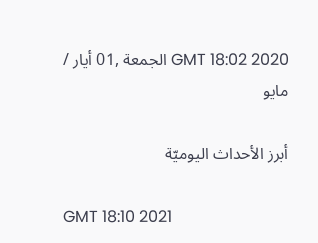GMT 18:02 2020 الجمعة ,01 أيار / مايو

أبرز الأحداث اليوميّة

GMT 18:10 2021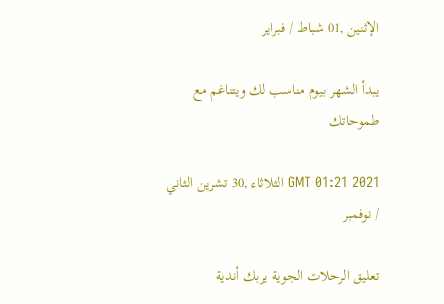الإثنين ,01 شباط / فبراير

يبدأ الشهر بيوم مناسب لك ويتناغم مع طموحاتك

GMT 01:21 2021 الثلاثاء ,30 تشرين الثاني / نوفمبر

تعليق الرحلات الجوية يربك أندية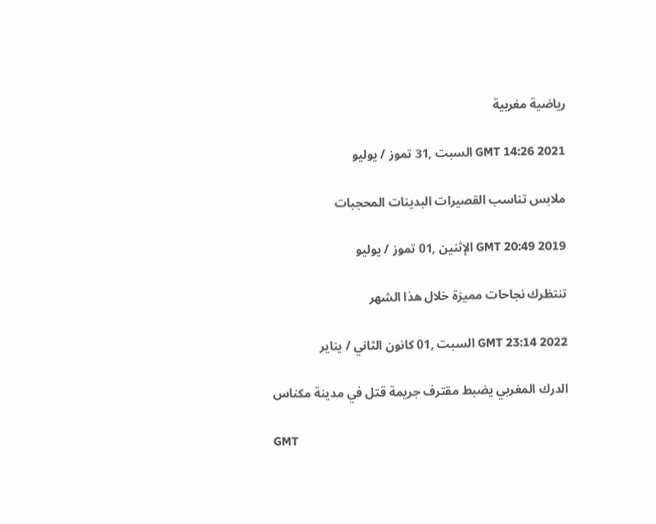رياضية مغربية

GMT 14:26 2021 السبت ,31 تموز / يوليو

ملابس تناسب القصيرات البدينات المحجبات

GMT 20:49 2019 الإثنين ,01 تموز / يوليو

تنتظرك نجاحات مميزة خلال هذا الشهر

GMT 23:14 2022 السبت ,01 كانون الثاني / يناير

الدرك المغربي يضبط مقترف جريمة قتل في مدينة مكناس

GMT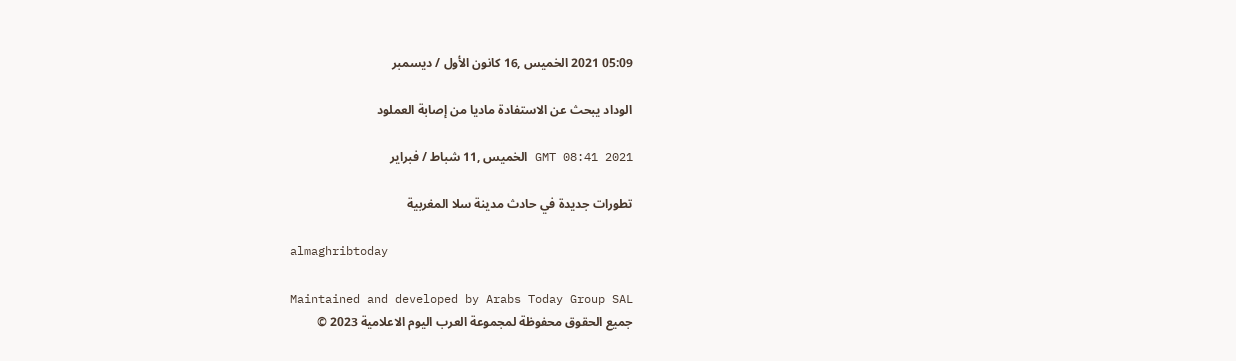05:09 2021 الخميس ,16 كانون الأول / ديسمبر

الوداد يبحث عن الاستفادة ماديا من إصابة العملود

GMT 08:41 2021 الخميس ,11 شباط / فبراير

تطورات جديدة في حادث مدينة سلا المغربية

almaghribtoday

Maintained and developed by Arabs Today Group SAL
جميع الحقوق محفوظة لمجموعة العرب اليوم الاعلامية 2023 ©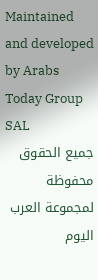Maintained and developed by Arabs Today Group SAL
جميع الحقوق محفوظة لمجموعة العرب اليوم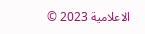الاعلامية 2023 ©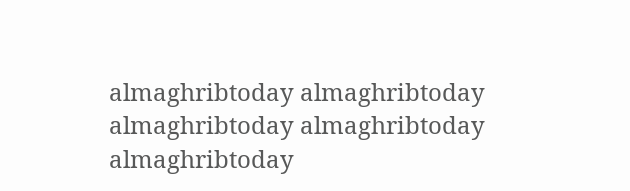almaghribtoday almaghribtoday almaghribtoday almaghribtoday
almaghribtoday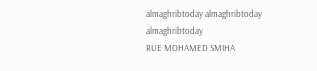almaghribtoday almaghribtoday
almaghribtoday
RUE MOHAMED SMIHA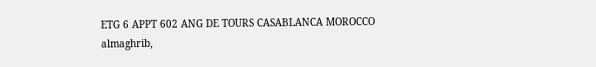ETG 6 APPT 602 ANG DE TOURS CASABLANCA MOROCCO
almaghrib,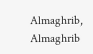Almaghrib, Almaghrib